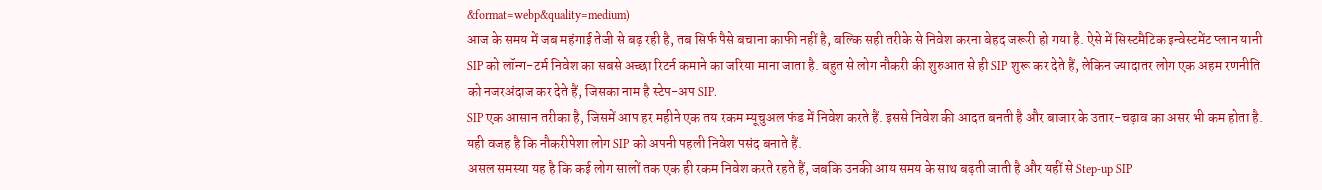&format=webp&quality=medium)
आज के समय में जब महंगाई तेजी से बढ़ रही है, तब सिर्फ पैसे बचाना काफी नहीं है, बल्कि सही तरीके से निवेश करना बेहद जरूरी हो गया है. ऐसे में सिस्टमैटिक इन्वेस्टमेंट प्लान यानी SIP को लॉन्ग-टर्म निवेश का सबसे अच्छा रिटर्न कमाने का जरिया माना जाता है. बहुत से लोग नौकरी की शुरुआत से ही SIP शुरू कर देते हैं, लेकिन ज्यादातर लोग एक अहम रणनीति को नजरअंदाज कर देते हैं, जिसका नाम है स्टेप-अप SIP.
SIP एक आसान तरीका है, जिसमें आप हर महीने एक तय रकम म्यूचुअल फंड में निवेश करते हैं. इससे निवेश की आदत बनती है और बाजार के उतार-चढ़ाव का असर भी कम होता है. यही वजह है कि नौकरीपेशा लोग SIP को अपनी पहली निवेश पसंद बनाते हैं.
असल समस्या यह है कि कई लोग सालों तक एक ही रकम निवेश करते रहते हैं, जबकि उनकी आय समय के साथ बढ़ती जाती है और यहीं से Step-up SIP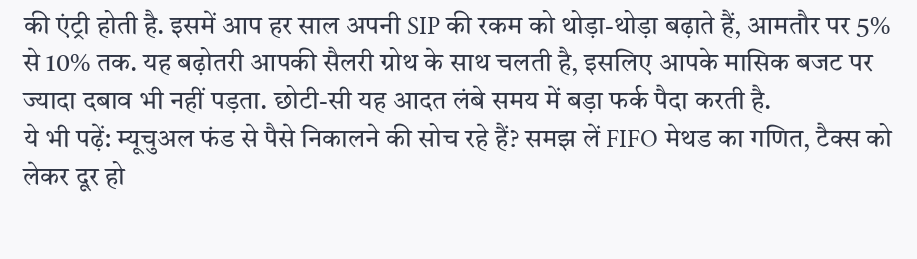की एंट्री होती है. इसमें आप हर साल अपनी SIP की रकम को थोड़ा-थोड़ा बढ़ाते हैं, आमतौर पर 5% से 10% तक. यह बढ़ोतरी आपकी सैलरी ग्रोथ के साथ चलती है, इसलिए आपके मासिक बजट पर ज्यादा दबाव भी नहीं पड़ता. छोटी-सी यह आदत लंबे समय में बड़ा फर्क पैदा करती है.
ये भी पढ़ें: म्यूचुअल फंड से पैसे निकालने की सोच रहे हैं? समझ लें FIFO मेथड का गणित, टैक्स को लेकर दूर हो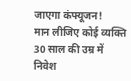जाएगा कंफ्यूजन!
मान लीजिए कोई व्यक्ति 30 साल की उम्र में निवेश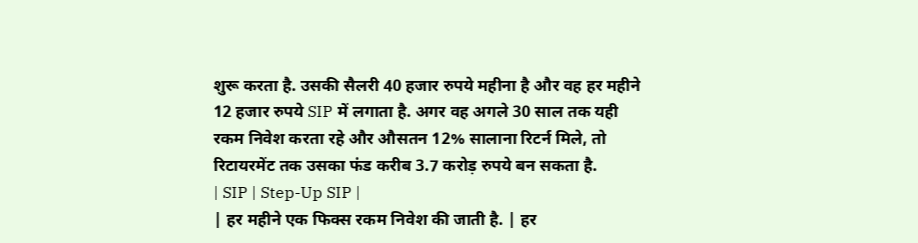शुरू करता है. उसकी सैलरी 40 हजार रुपये महीना है और वह हर महीने 12 हजार रुपये SIP में लगाता है. अगर वह अगले 30 साल तक यही रकम निवेश करता रहे और औसतन 12% सालाना रिटर्न मिले, तो रिटायरमेंट तक उसका फंड करीब 3.7 करोड़ रुपये बन सकता है.
| SIP | Step-Up SIP |
| हर महीने एक फिक्स रकम निवेश की जाती है. | हर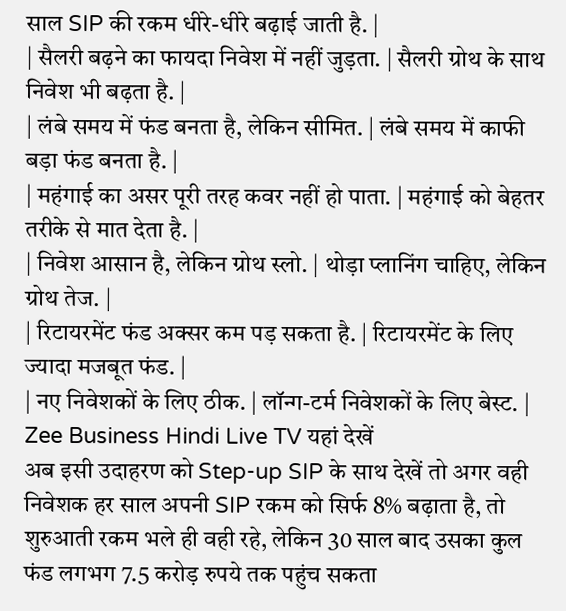साल SIP की रकम धीरे-धीरे बढ़ाई जाती है. |
| सैलरी बढ़ने का फायदा निवेश में नहीं जुड़ता. | सैलरी ग्रोथ के साथ निवेश भी बढ़ता है. |
| लंबे समय में फंड बनता है, लेकिन सीमित. | लंबे समय में काफी बड़ा फंड बनता है. |
| महंगाई का असर पूरी तरह कवर नहीं हो पाता. | महंगाई को बेहतर तरीके से मात देता है. |
| निवेश आसान है, लेकिन ग्रोथ स्लो. | थोड़ा प्लानिंग चाहिए, लेकिन ग्रोथ तेज. |
| रिटायरमेंट फंड अक्सर कम पड़ सकता है. | रिटायरमेंट के लिए ज्यादा मजबूत फंड. |
| नए निवेशकों के लिए ठीक. | लॉन्ग-टर्म निवेशकों के लिए बेस्ट. |
Zee Business Hindi Live TV यहां देखें
अब इसी उदाहरण को Step-up SIP के साथ देखें तो अगर वही निवेशक हर साल अपनी SIP रकम को सिर्फ 8% बढ़ाता है, तो शुरुआती रकम भले ही वही रहे, लेकिन 30 साल बाद उसका कुल फंड लगभग 7.5 करोड़ रुपये तक पहुंच सकता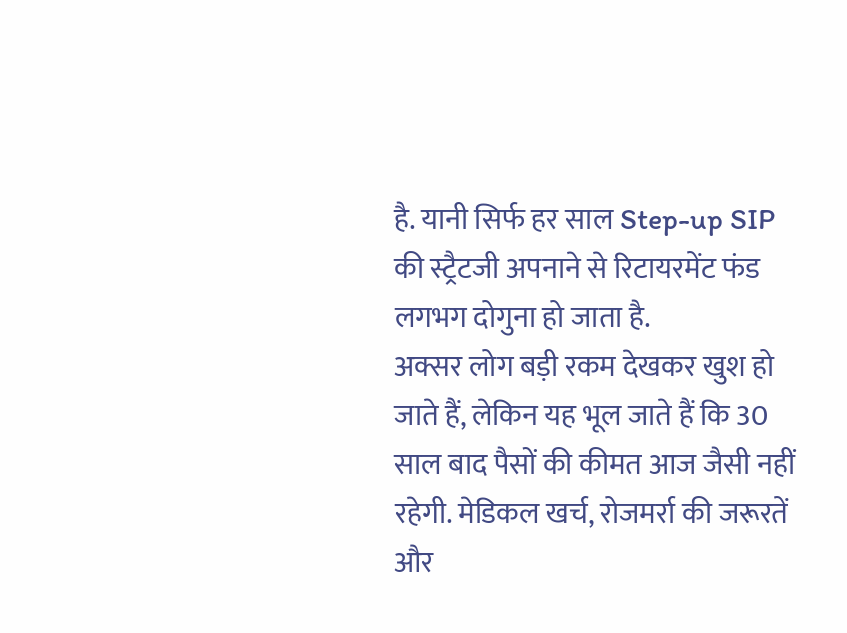है. यानी सिर्फ हर साल Step-up SIP की स्ट्रैटजी अपनाने से रिटायरमेंट फंड लगभग दोगुना हो जाता है.
अक्सर लोग बड़ी रकम देखकर खुश हो जाते हैं, लेकिन यह भूल जाते हैं कि 30 साल बाद पैसों की कीमत आज जैसी नहीं रहेगी. मेडिकल खर्च, रोजमर्रा की जरूरतें और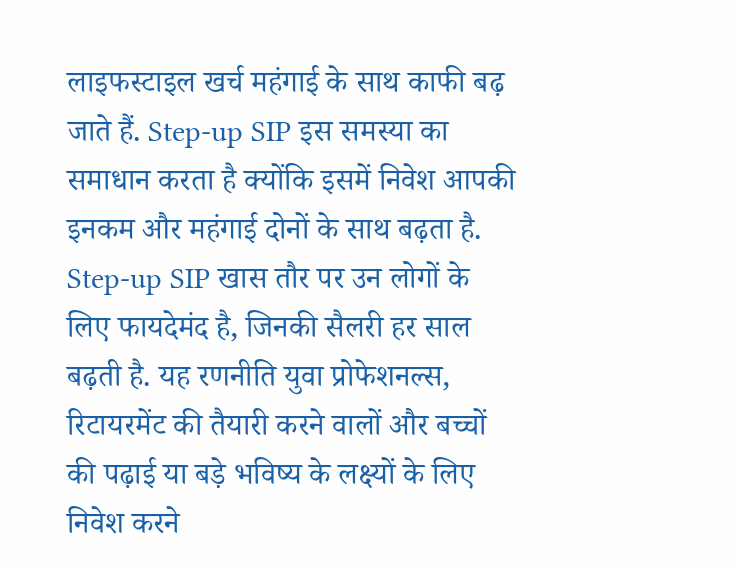लाइफस्टाइल खर्च महंगाई के साथ काफी बढ़ जाते हैं. Step-up SIP इस समस्या का समाधान करता है क्योंकि इसमें निवेश आपकी इनकम और महंगाई दोनों के साथ बढ़ता है.
Step-up SIP खास तौर पर उन लोगों के लिए फायदेमंद है, जिनकी सैलरी हर साल बढ़ती है. यह रणनीति युवा प्रोफेशनल्स, रिटायरमेंट की तैयारी करने वालों और बच्चों की पढ़ाई या बड़े भविष्य के लक्ष्यों के लिए निवेश करने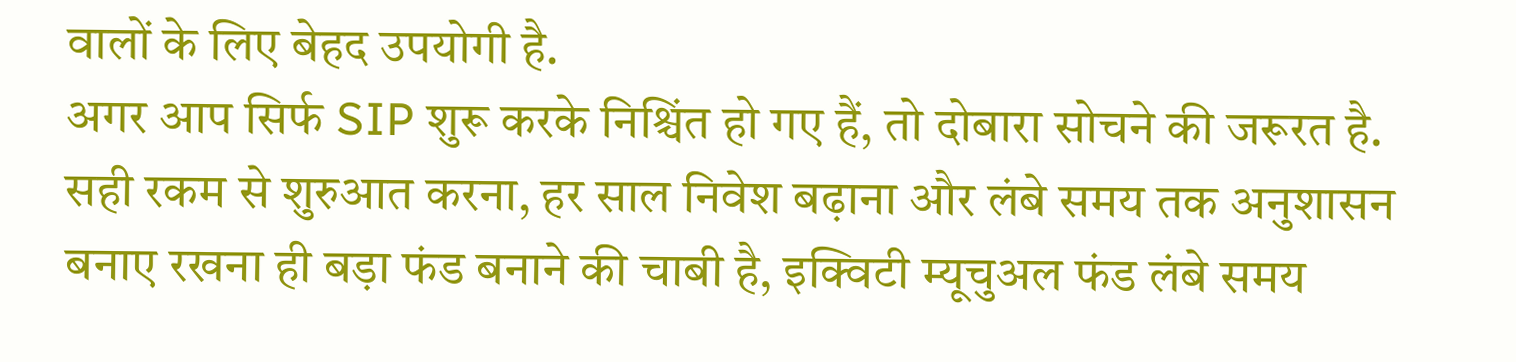वालों के लिए बेहद उपयोगी है.
अगर आप सिर्फ SIP शुरू करके निश्चिंत हो गए हैं, तो दोबारा सोचने की जरूरत है. सही रकम से शुरुआत करना, हर साल निवेश बढ़ाना और लंबे समय तक अनुशासन बनाए रखना ही बड़ा फंड बनाने की चाबी है, इक्विटी म्यूचुअल फंड लंबे समय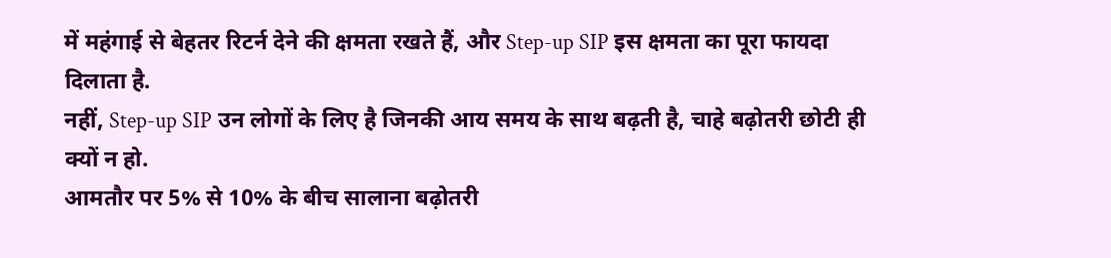में महंगाई से बेहतर रिटर्न देने की क्षमता रखते हैं, और Step-up SIP इस क्षमता का पूरा फायदा दिलाता है.
नहीं, Step-up SIP उन लोगों के लिए है जिनकी आय समय के साथ बढ़ती है, चाहे बढ़ोतरी छोटी ही क्यों न हो.
आमतौर पर 5% से 10% के बीच सालाना बढ़ोतरी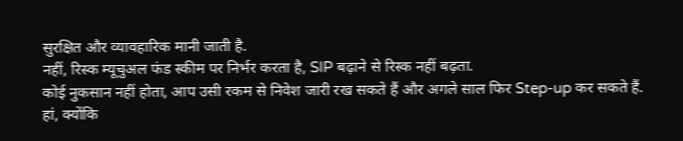सुरक्षित और व्यावहारिक मानी जाती है.
नहीं, रिस्क म्यूचुअल फंड स्कीम पर निर्भर करता है, SIP बढ़ाने से रिस्क नहीं बढ़ता.
कोई नुकसान नहीं होता, आप उसी रकम से निवेश जारी रख सकते हैं और अगले साल फिर Step-up कर सकते हैं.
हां, क्योंकि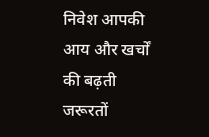निवेश आपकी आय और खर्चों की बढ़ती जरूरतों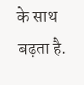के साथ बढ़ता है.